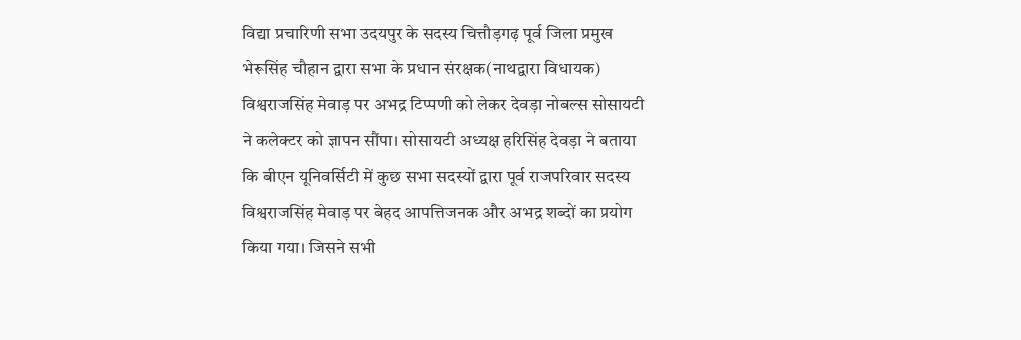विद्या प्रचारिणी सभा उदयपुर के सदस्य चित्तौड़गढ़ पूर्व जिला प्रमुख भेरूसिंह चौहान द्वारा सभा के प्रधान संरक्षक(नाथद्वारा विधायक) विश्वराजसिंह मेवाड़ पर अभद्र टिप्पणी को लेकर देवड़ा नोबल्स सोसायटी ने कलेक्टर को ज्ञापन सौंपा। सोसायटी अध्यक्ष हरिसिंह देवड़ा ने बताया कि बीएन यूनिवर्सिटी में कुछ सभा सदस्यों द्वारा पूर्व राजपरिवार सदस्य विश्वराजसिंह मेवाड़ पर बेहद आपत्तिजनक और अभद्र शब्दों का प्रयोग किया गया। जिसने सभी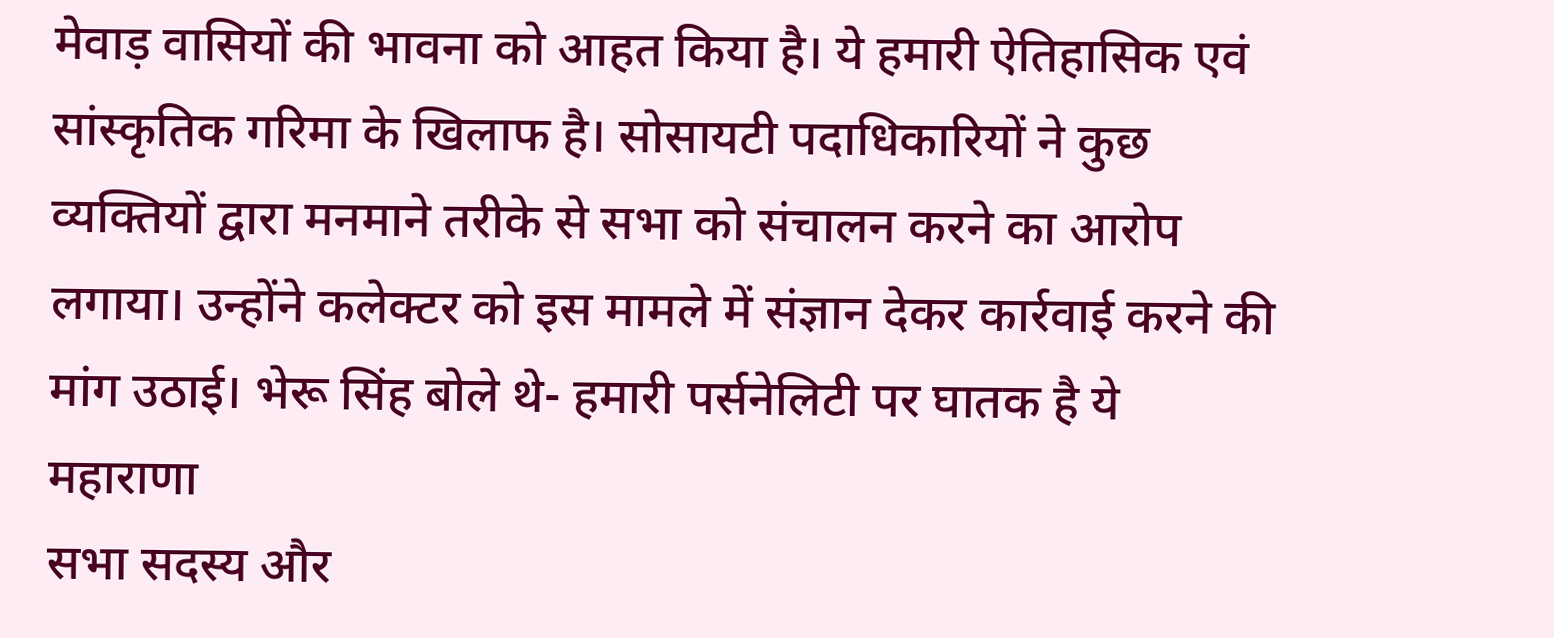मेवाड़ वासियों की भावना को आहत किया है। ये हमारी ऐतिहासिक एवं सांस्कृतिक गरिमा के खिलाफ है। सोसायटी पदाधिकारियों ने कुछ व्यक्तियों द्वारा मनमाने तरीके से सभा को संचालन करने का आरोप लगाया। उन्होंने कलेक्टर को इस मामले में संज्ञान देकर कार्रवाई करने की मांग उठाई। भेरू सिंह बोले थे- हमारी पर्सनेलिटी पर घातक है ये महाराणा
सभा सदस्य और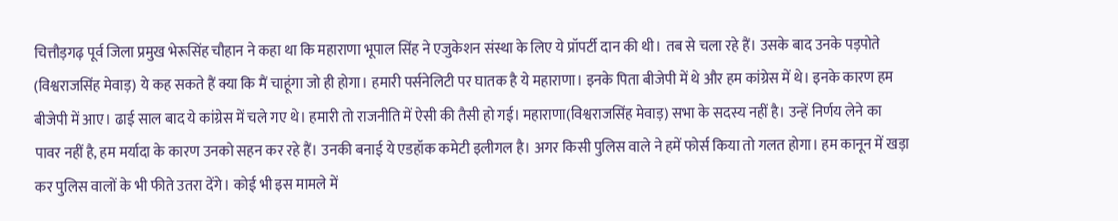चित्तौड़गढ़ पूर्व जिला प्रमुख भेरूसिंह चौहान ने कहा था कि महाराणा भूपाल सिंह ने एजुकेशन संस्था के लिए ये प्रॉपर्टी दान की थी। तब से चला रहे हैं। उसके बाद उनके पड़पोते (विश्वराजसिंह मेवाड़) ये कह सकते हैं क्या कि मैं चाहूंगा जो ही होगा। हमारी पर्सनेलिटी पर घातक है ये महाराणा। इनके पिता बीजेपी में थे और हम कांग्रेस में थे। इनके कारण हम बीजेपी में आए। ढाई साल बाद ये कांग्रेस में चले गए थे। हमारी तो राजनीति में ऐसी की तैसी हो गई। महाराणा(विश्वराजसिंह मेवाड़) सभा के सदस्य नहीं है। उन्हें निर्णय लेने का पावर नहीं है, हम मर्यादा के कारण उनको सहन कर रहे हैं। उनकी बनाई ये एडहॉक कमेटी इलीगल है। अगर किसी पुलिस वाले ने हमें फोर्स किया तो गलत होगा। हम कानून में खड़ा कर पुलिस वालों के भी फीते उतरा देंगे। कोई भी इस मामले में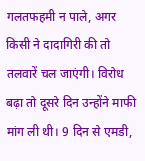गलतफहमी न पाले, अगर किसी ने दादागिरी की तो तलवारें चल जाएंगी। विरोध बढ़ा तो दूसरे दिन उन्होंने माफी मांग ली थी। 9 दिन से एमडी,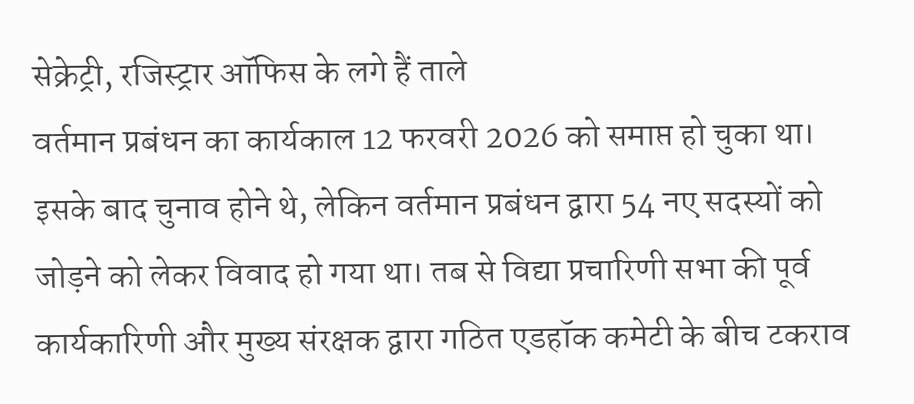सेक्रेट्री, रजिस्ट्रार ऑफिस के लगे हैं ताले
वर्तमान प्रबंधन का कार्यकाल 12 फरवरी 2026 को समाप्त हो चुका था। इसके बाद चुनाव होने थे, लेकिन वर्तमान प्रबंधन द्वारा 54 नए सदस्यों को जोड़ने को लेकर विवाद हो गया था। तब से विद्या प्रचारिणी सभा की पूर्व कार्यकारिणी और मुख्य संरक्षक द्वारा गठित एडहॉक कमेटी के बीच टकराव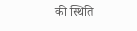की स्थिति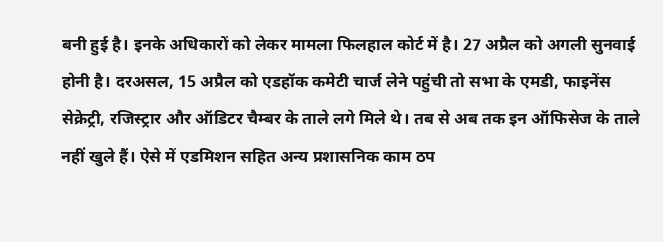बनी हुई है। इनके अधिकारों को लेकर मामला फिलहाल कोर्ट में है। 27 अप्रैल को अगली सुनवाई होनी है। दरअसल, 15 अप्रैल को एडहॉक कमेटी चार्ज लेने पहुंची तो सभा के एमडी, फाइनेंस सेक्रेट्री, रजिस्ट्रार और ऑडिटर चैम्बर के ताले लगे मिले थे। तब से अब तक इन ऑफिसेज के ताले नहीं खुले हैं। ऐसे में एडमिशन सहित अन्य प्रशासनिक काम ठप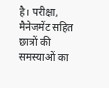है। परीक्षा, मैनेजमेंट सहित छात्रों की समस्याओं का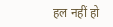हल नहीं हो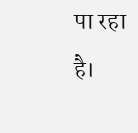पा रहा है।